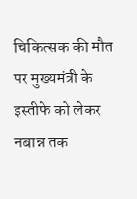चिकित्सक की मौत पर मुख्यमंत्री के इस्तीफे को लेकर नबान्न तक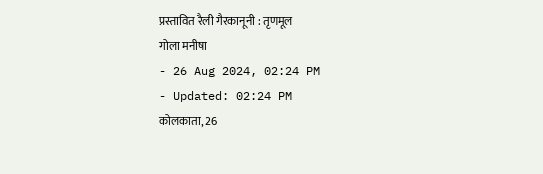प्रस्तावित रैली गैरकानूनी : तृणमूल
गोला मनीषा
- 26 Aug 2024, 02:24 PM
- Updated: 02:24 PM
कोलकाता, 26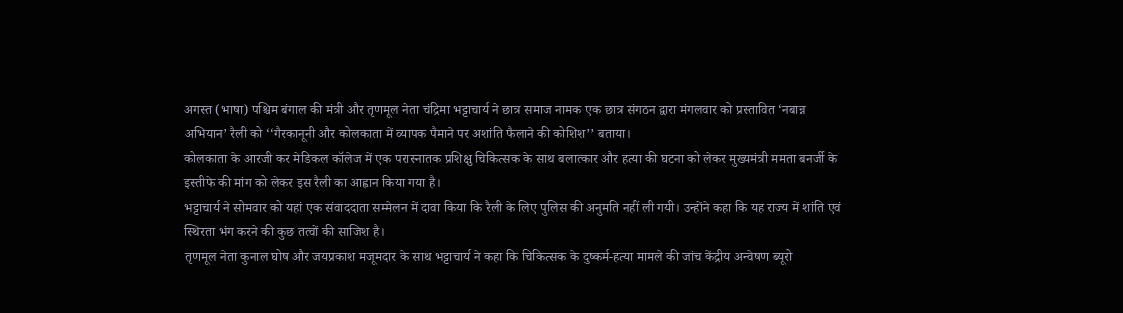अगस्त (भाषा) पश्चिम बंगाल की मंत्री और तृणमूल नेता चंद्रिमा भट्टाचार्य ने छात्र समाज नामक एक छात्र संगठन द्वारा मंगलवार को प्रस्तावित ‘नबान्न अभियान’ रैली को ‘‘गैरकानूनी और कोलकाता में व्यापक पैमाने पर अशांति फैलाने की कोशिश’’ बताया।
कोलकाता के आरजी कर मेडिकल कॉलेज में एक परास्नातक प्रशिक्षु चिकित्सक के साथ बलात्कार और हत्या की घटना को लेकर मुख्यमंत्री ममता बनर्जी के इस्तीफे की मांग को लेकर इस रैली का आह्वान किया गया है।
भट्टाचार्य ने सोमवार को यहां एक संवाददाता सम्मेलन में दावा किया कि रैली के लिए पुलिस की अनुमति नहीं ली गयी। उन्होंने कहा कि यह राज्य में शांति एवं स्थिरता भंग करने की कुछ तत्वों की साजिश है।
तृणमूल नेता कुनाल घोष और जयप्रकाश मजूमदार के साथ भट्टाचार्य ने कहा कि चिकित्सक के दुष्कर्म-हत्या मामले की जांच केंद्रीय अन्वेषण ब्यूरो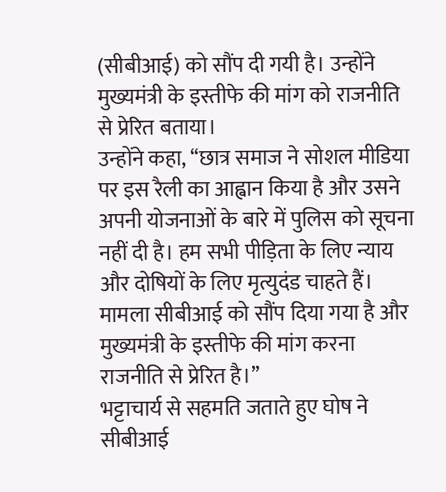(सीबीआई) को सौंप दी गयी है। उन्होंने मुख्यमंत्री के इस्तीफे की मांग को राजनीति से प्रेरित बताया।
उन्होंने कहा, ‘‘छात्र समाज ने सोशल मीडिया पर इस रैली का आह्वान किया है और उसने अपनी योजनाओं के बारे में पुलिस को सूचना नहीं दी है। हम सभी पीड़िता के लिए न्याय और दोषियों के लिए मृत्युदंड चाहते हैं। मामला सीबीआई को सौंप दिया गया है और मुख्यमंत्री के इस्तीफे की मांग करना राजनीति से प्रेरित है।’’
भट्टाचार्य से सहमति जताते हुए घोष ने सीबीआई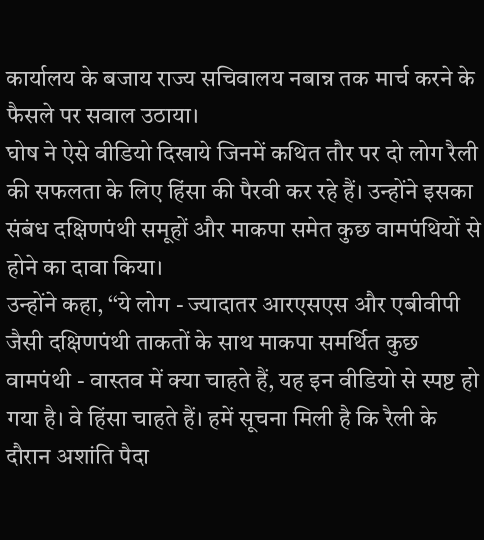कार्यालय के बजाय राज्य सचिवालय नबान्न तक मार्च करने के फैसले पर सवाल उठाया।
घोष ने ऐसे वीडियो दिखाये जिनमें कथित तौर पर दो लोग रैली की सफलता के लिए हिंसा की पैरवी कर रहे हैं। उन्होंने इसका संबंध दक्षिणपंथी समूहों और माकपा समेत कुछ वामपंथियों से होने का दावा किया।
उन्होंने कहा, ‘‘ये लोग - ज्यादातर आरएसएस और एबीवीपी जैसी दक्षिणपंथी ताकतों के साथ माकपा समर्थित कुछ वामपंथी - वास्तव में क्या चाहते हैं, यह इन वीडियो से स्पष्ट हो गया है। वे हिंसा चाहते हैं। हमें सूचना मिली है कि रैली के दौरान अशांति पैदा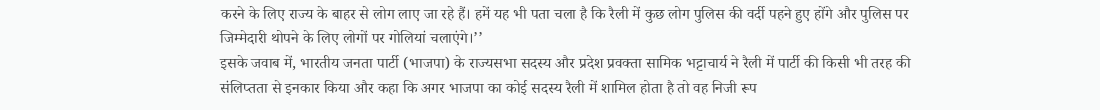करने के लिए राज्य के बाहर से लोग लाए जा रहे हैं। हमें यह भी पता चला है कि रैली में कुछ लोग पुलिस की वर्दी पहने हुए होंगे और पुलिस पर जिम्मेदारी थोपने के लिए लोगों पर गोलियां चलाएंगे।’’
इसके जवाब में, भारतीय जनता पार्टी (भाजपा) के राज्यसभा सदस्य और प्रदेश प्रवक्ता सामिक भट्टाचार्य ने रैली में पार्टी की किसी भी तरह की संलिप्तता से इनकार किया और कहा कि अगर भाजपा का कोई सदस्य रैली में शामिल होता है तो वह निजी रूप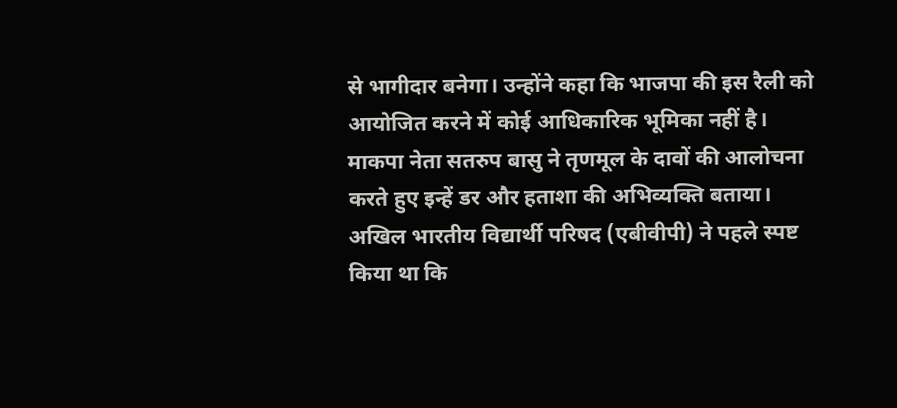से भागीदार बनेगा। उन्होंने कहा कि भाजपा की इस रैली को आयोजित करने में कोई आधिकारिक भूमिका नहीं है।
माकपा नेता सतरुप बासु ने तृणमूल के दावों की आलोचना करते हुए इन्हें डर और हताशा की अभिव्यक्ति बताया।
अखिल भारतीय विद्यार्थी परिषद (एबीवीपी) ने पहले स्पष्ट किया था कि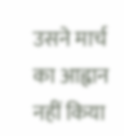उसने मार्च का आह्वान नहीं किया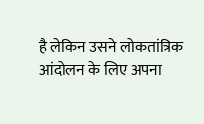है लेकिन उसने लोकतांत्रिक आंदोलन के लिए अपना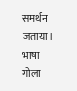समर्थन जताया।
भाषा गोला